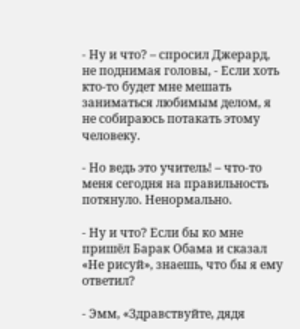- Ну и что? – спросил Джерард, не поднимая головы, - Если хоть кто-то будет мне мешать заниматься любимым делом, я не собираюсь потакать этому человеку.

- Но ведь это учитель! – что-то меня сегодня на правильность потянуло. Ненормально.

- Ну и что? Если бы ко мне пришёл Барак Обама и сказал «Не рисуй», знаешь, что бы я ему ответил?

- Эмм, «Здравствуйте, дядя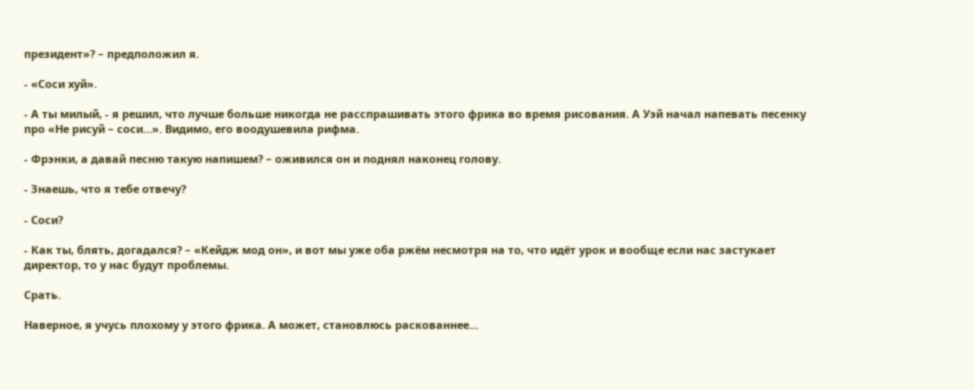президент»? – предположил я.

- «Соси хуй».

- А ты милый, - я решил, что лучше больше никогда не расспрашивать этого фрика во время рисования. А Уэй начал напевать песенку про «Не рисуй – соси…». Видимо, его воодушевила рифма.

- Фрэнки, а давай песню такую напишем? – оживился он и поднял наконец голову.

- Знаешь, что я тебе отвечу?

- Соси?

- Как ты, блять, догадался? – «Кейдж мод он», и вот мы уже оба ржём несмотря на то, что идёт урок и вообще если нас застукает директор, то у нас будут проблемы.

Срать.

Наверное, я учусь плохому у этого фрика. А может, становлюсь раскованнее…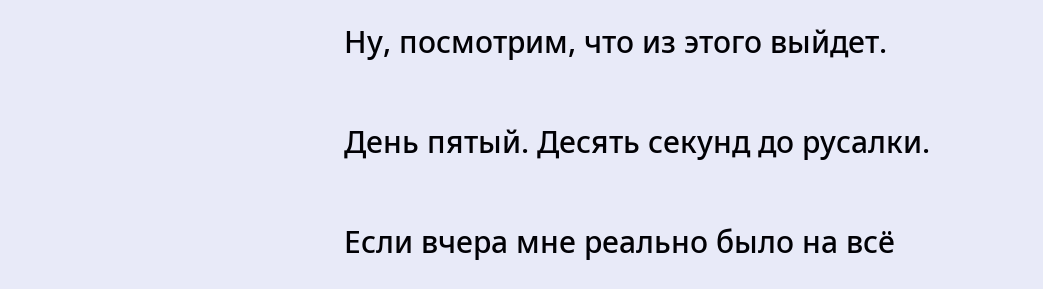Ну, посмотрим, что из этого выйдет.

День пятый. Десять секунд до русалки.

Если вчера мне реально было на всё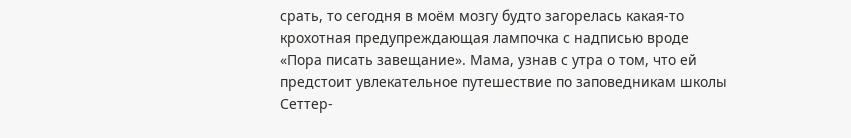срать, то сегодня в моём мозгу будто загорелась какая-то крохотная предупреждающая лампочка с надписью вроде «Пора писать завещание». Мама, узнав с утра о том, что ей предстоит увлекательное путешествие по заповедникам школы Сеттер-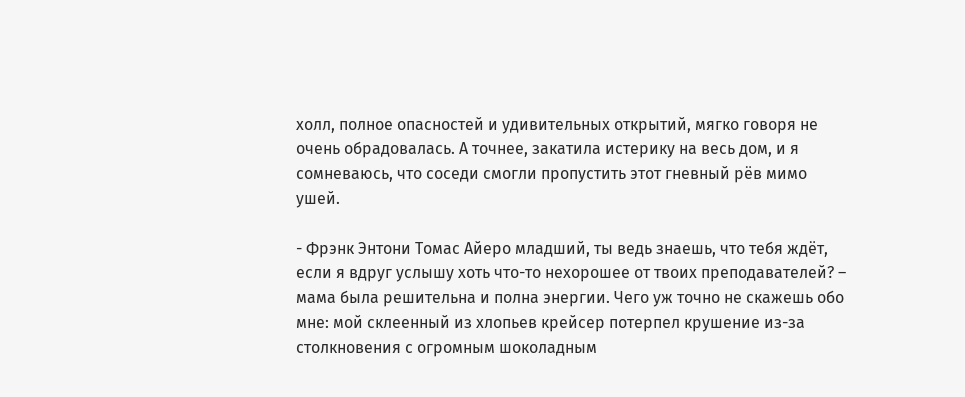холл, полное опасностей и удивительных открытий, мягко говоря не очень обрадовалась. А точнее, закатила истерику на весь дом, и я сомневаюсь, что соседи смогли пропустить этот гневный рёв мимо ушей.

- Фрэнк Энтони Томас Айеро младший, ты ведь знаешь, что тебя ждёт, если я вдруг услышу хоть что-то нехорошее от твоих преподавателей? – мама была решительна и полна энергии. Чего уж точно не скажешь обо мне: мой склеенный из хлопьев крейсер потерпел крушение из-за столкновения с огромным шоколадным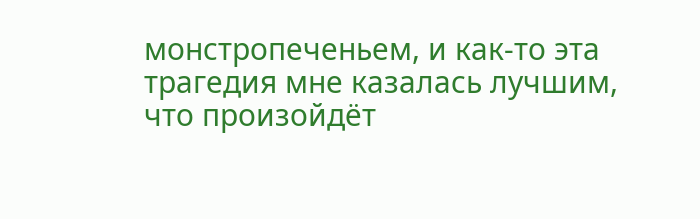монстропеченьем, и как-то эта трагедия мне казалась лучшим, что произойдёт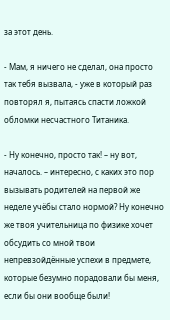за этот день.

- Мам, я ничего не сделал, она просто так тебя вызвала, - уже в который раз повторял я, пытаясь спасти ложкой обломки несчастного Титаника.

- Ну конечно, просто так! – ну вот, началось. – интересно, с каких это пор вызывать родителей на первой же неделе учёбы стало нормой? Ну конечно же твоя учительница по физике хочет обсудить со мной твои непревзойдённые успехи в предмете, которые безумно порадовали бы меня, если бы они вообще были!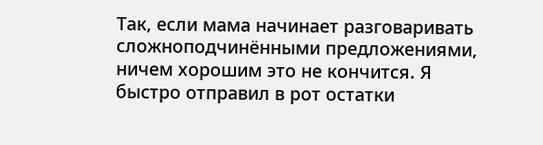Так, если мама начинает разговаривать сложноподчинёнными предложениями, ничем хорошим это не кончится. Я быстро отправил в рот остатки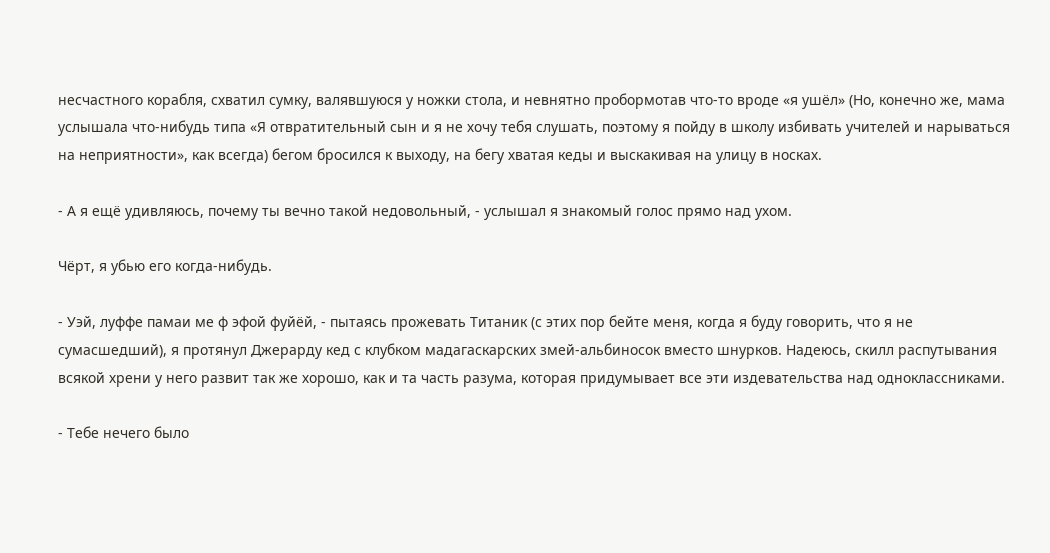несчастного корабля, схватил сумку, валявшуюся у ножки стола, и невнятно пробормотав что-то вроде «я ушёл» (Но, конечно же, мама услышала что-нибудь типа «Я отвратительный сын и я не хочу тебя слушать, поэтому я пойду в школу избивать учителей и нарываться на неприятности», как всегда) бегом бросился к выходу, на бегу хватая кеды и выскакивая на улицу в носках.

- А я ещё удивляюсь, почему ты вечно такой недовольный, - услышал я знакомый голос прямо над ухом.

Чёрт, я убью его когда-нибудь.

- Уэй, луффе памаи ме ф эфой фуйёй, - пытаясь прожевать Титаник (с этих пор бейте меня, когда я буду говорить, что я не сумасшедший), я протянул Джерарду кед с клубком мадагаскарских змей-альбиносок вместо шнурков. Надеюсь, скилл распутывания всякой хрени у него развит так же хорошо, как и та часть разума, которая придумывает все эти издевательства над одноклассниками.

- Тебе нечего было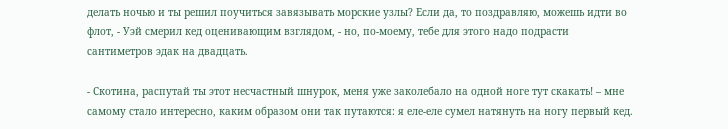делать ночью и ты решил поучиться завязывать морские узлы? Если да, то поздравляю, можешь идти во флот, - Уэй смерил кед оценивающим взглядом, - но, по-моему, тебе для этого надо подрасти сантиметров эдак на двадцать.

- Скотина, распутай ты этот несчастный шнурок, меня уже заколебало на одной ноге тут скакать! – мне самому стало интересно, каким образом они так путаются: я еле-еле сумел натянуть на ногу первый кед.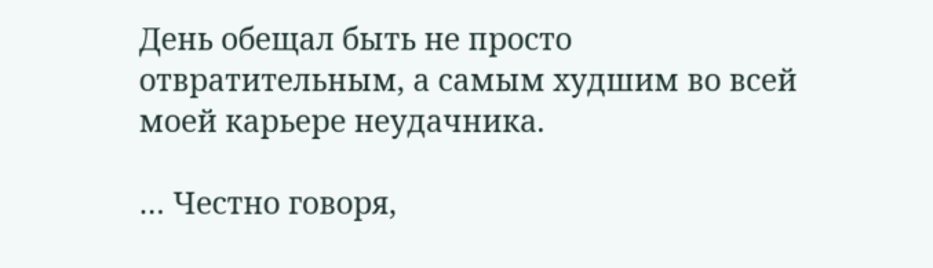День обещал быть не просто отвратительным, а самым худшим во всей моей карьере неудачника.

… Честно говоря,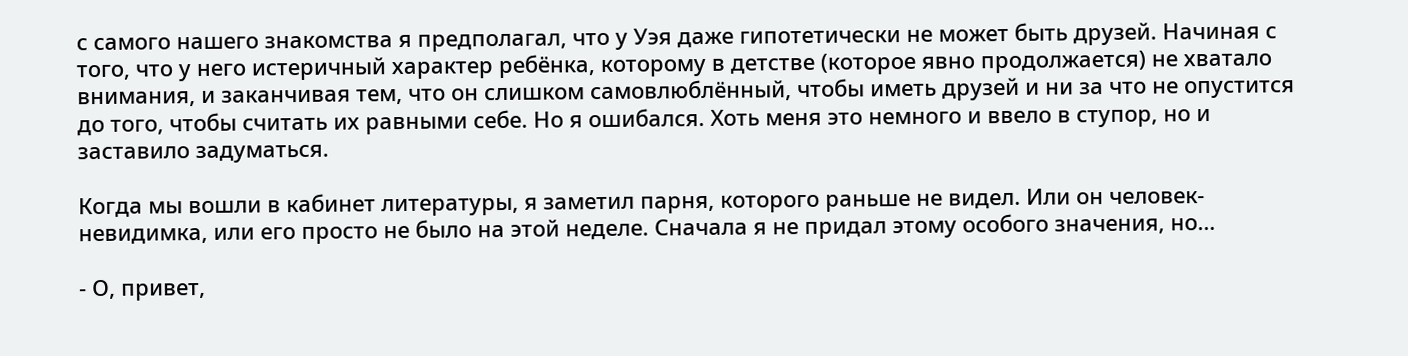с самого нашего знакомства я предполагал, что у Уэя даже гипотетически не может быть друзей. Начиная с того, что у него истеричный характер ребёнка, которому в детстве (которое явно продолжается) не хватало внимания, и заканчивая тем, что он слишком самовлюблённый, чтобы иметь друзей и ни за что не опустится до того, чтобы считать их равными себе. Но я ошибался. Хоть меня это немного и ввело в ступор, но и заставило задуматься.

Когда мы вошли в кабинет литературы, я заметил парня, которого раньше не видел. Или он человек-невидимка, или его просто не было на этой неделе. Сначала я не придал этому особого значения, но…

- О, привет,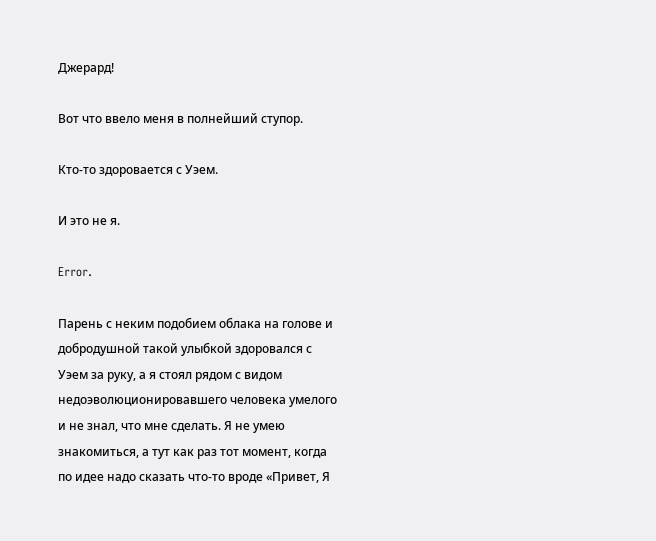Джерард!

Вот что ввело меня в полнейший ступор.

Кто-то здоровается с Уэем.

И это не я.

Error.

Парень с неким подобием облака на голове и добродушной такой улыбкой здоровался с Уэем за руку, а я стоял рядом с видом недоэволюционировавшего человека умелого и не знал, что мне сделать. Я не умею знакомиться, а тут как раз тот момент, когда по идее надо сказать что-то вроде «Привет, Я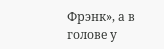Фрэнк», а в голове у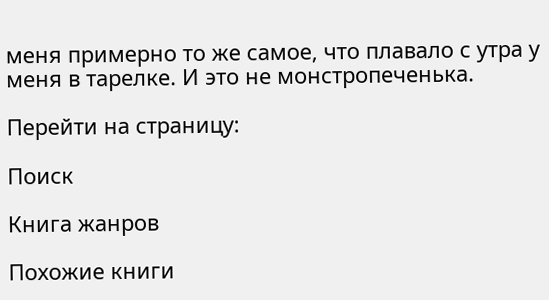меня примерно то же самое, что плавало с утра у меня в тарелке. И это не монстропеченька.

Перейти на страницу:

Поиск

Книга жанров

Похожие книги